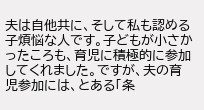夫は自他共に、そして私も認める子煩悩な人です。子どもが小さかったころも、育児に積極的に参加してくれました。ですが、夫の育児参加には、とある「条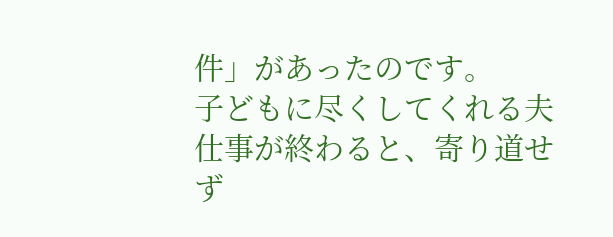件」があったのです。
子どもに尽くしてくれる夫
仕事が終わると、寄り道せず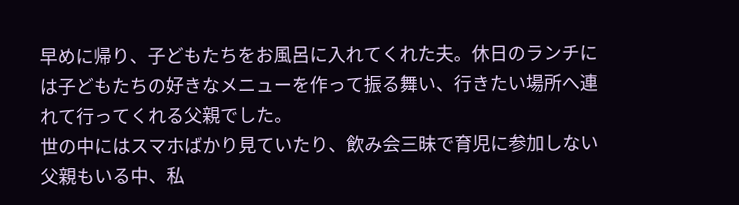早めに帰り、子どもたちをお風呂に入れてくれた夫。休日のランチには子どもたちの好きなメニューを作って振る舞い、行きたい場所へ連れて行ってくれる父親でした。
世の中にはスマホばかり見ていたり、飲み会三昧で育児に参加しない父親もいる中、私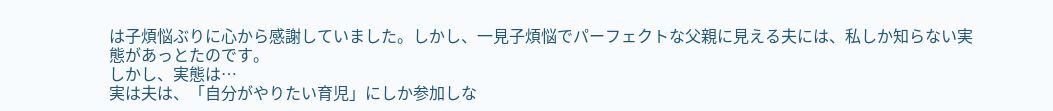は子煩悩ぶりに心から感謝していました。しかし、一見子煩悩でパーフェクトな父親に見える夫には、私しか知らない実態があっとたのです。
しかし、実態は…
実は夫は、「自分がやりたい育児」にしか参加しな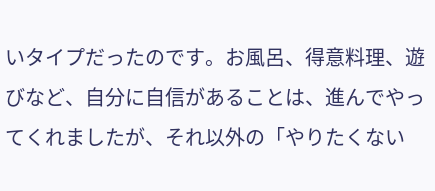いタイプだったのです。お風呂、得意料理、遊びなど、自分に自信があることは、進んでやってくれましたが、それ以外の「やりたくない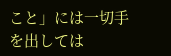こと」には一切手を出しては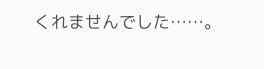くれませんでした……。